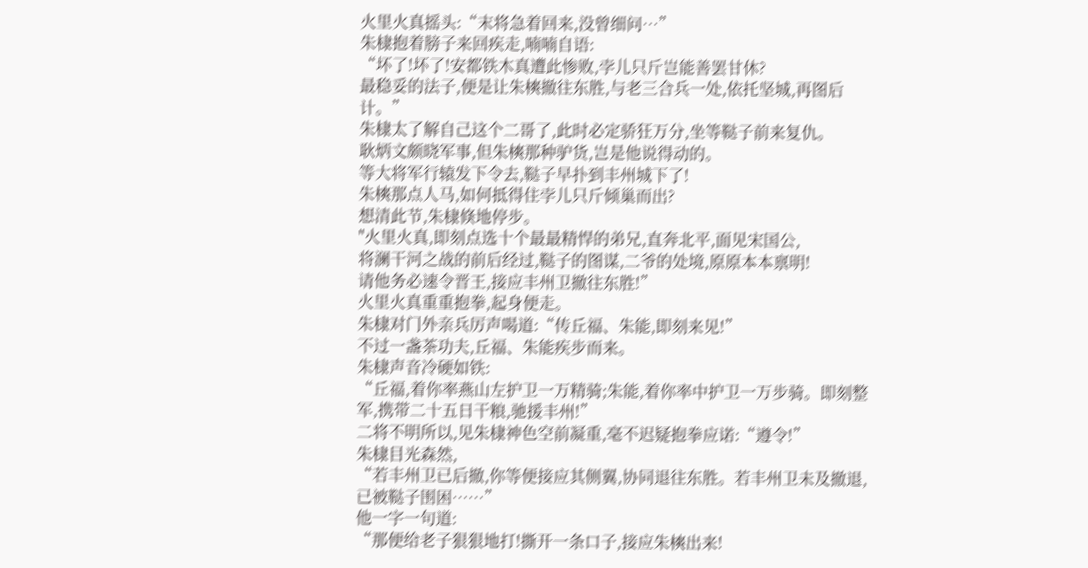火里火真摇头:“末将急着回来,没曾细问…”
朱棣抱着膀子来回疾走,喃喃自语:
“坏了!坏了!安都铁木真遭此惨败,孛儿只斤岂能善罢甘休?
最稳妥的法子,便是让朱樉撤往东胜,与老三合兵一处,依托坚城,再图后计。”
朱棣太了解自己这个二哥了,此时必定骄狂万分,坐等鞑子前来复仇。
耿炳文颇晓军事,但朱樉那种驴货,岂是他说得动的。
等大将军行辕发下令去,鞑子早扑到丰州城下了!
朱樉那点人马,如何抵得住孛儿只斤倾巢而出?
想清此节,朱棣倏地停步。
"火里火真,即刻点选十个最最精悍的弟兄,直奔北平,面见宋国公,
将澜干河之战的前后经过,鞑子的图谋,二爷的处境,原原本本禀明!
请他务必速令晋王,接应丰州卫撤往东胜!”
火里火真重重抱拳,起身便走。
朱棣对门外亲兵厉声喝道:“传丘福、朱能,即刻来见!”
不过一盏茶功夫,丘福、朱能疾步而来。
朱棣声音冷硬如铁:
“丘福,着你率燕山左护卫一万精骑;朱能,着你率中护卫一万步骑。即刻整军,携带二十五日干粮,驰援丰州!”
二将不明所以,见朱棣神色空前凝重,毫不迟疑抱拳应诺:“遵令!”
朱棣目光森然,
“若丰州卫已后撤,你等便接应其侧翼,协同退往东胜。若丰州卫未及撤退,已被鞑子围困……”
他一字一句道:
“那便给老子狠狠地打!撕开一条口子,接应朱樉出来!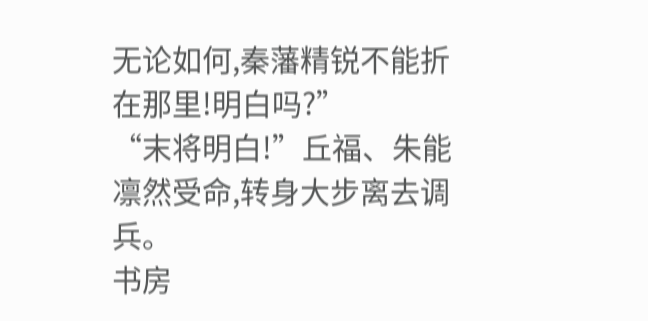无论如何,秦藩精锐不能折在那里!明白吗?”
“末将明白!”丘福、朱能凛然受命,转身大步离去调兵。
书房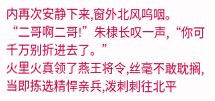内再次安静下来,窗外北风呜咽。
“二哥啊二哥!”朱棣长叹一声,“你可千万别折进去了。”
火里火真领了燕王将令,丝毫不敢耽搁,当即拣选精悍亲兵,泼刺刺往北平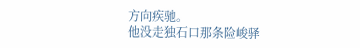方向疾驰。
他没走独石口那条险峻驿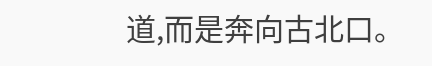道,而是奔向古北口。